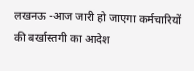लखनऊ -आज जारी हो जाएगा कर्मचारियों की बर्खास्तगी का आदेश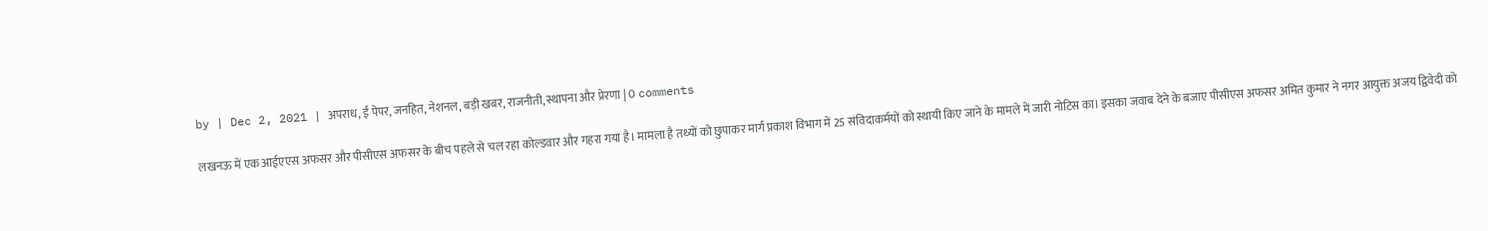by | Dec 2, 2021 | अपराध, ई पेपर, जनहित, नेशनल, बड़ी खबर, राजनीती, स्थापना और प्रेरणा | 0 comments

लखनऊ में एक आईएएस अफसर और पीसीएस अफसर के बीच पहले से चल रहा कोल्डवार और गहरा गया है। मामला है तथ्यों को छुपाकर मार्ग प्रकाश विभाग में 25 संविदाकर्मयों को स्थायी किए जाने के मामले में जारी नोटिस का। इसका जवाब देने के बजाए पीसीएस अफसर अमित कुमार ने नगर आयुक्त अजय द्विवेदी को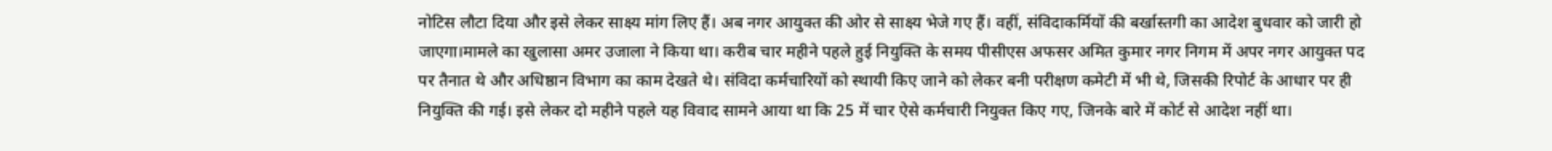नोटिस लौटा दिया और इसे लेकर साक्ष्य मांग लिए हैं। अब नगर आयुक्त की ओर से साक्ष्य भेजे गए हैं। वहीं, संविदाकर्मियों की बर्खास्तगी का आदेश बुधवार को जारी हो जाएगा।मामले का खुलासा अमर उजाला ने किया था। करीब चार महीने पहले हुई नियुक्ति के समय पीसीएस अफसर अमित कुमार नगर निगम में अपर नगर आयुक्त पद पर तैनात थे और अधिष्ठान विभाग का काम देखते थे। संविदा कर्मचारियों को स्थायी किए जाने को लेकर बनी परीक्षण कमेटी में भी थे, जिसकी रिपोर्ट के आधार पर ही नियुक्ति की गई। इसे लेकर दो महीने पहले यह विवाद सामने आया था कि 25 में चार ऐसे कर्मचारी नियुक्त किए गए, जिनके बारे में कोर्ट से आदेश नहीं था।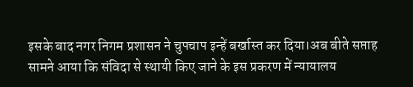इसके बाद नगर निगम प्रशासन ने चुपचाप इन्हें बर्खास्त कर दिया।अब बीते सप्ताह सामने आया कि संविदा से स्थायी किए जाने के इस प्रकरण में न्यायालय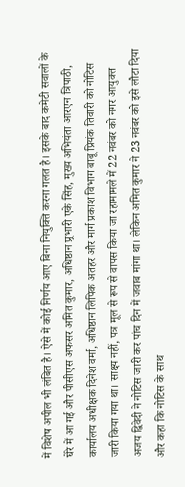में विशेष अपील भी लंबित है। ऐसे में कोई निर्णय आए बिना नियुक्ति करना गलत है। इसके बाद कमेटी सवालों के घेरे में आ गई और पीसीएस अफसर अमित कुमार, अधिष्ठान प्र्रभारी एके सिंह, मुख्य अभियंता आरएन त्रिपाठी, कार्यालय अधीक्षक दिनेश वर्मा, अधिष्ठान लिपिक अतहर और मार्ग प्रकाश विभाग बाबू प्रियंक तिवारी को नोटिस जारी किया गया था। साक्ष्य नहीं, पत्र मूल से रूप से वापस किया जा रहामामले में 22 नवंबर को नगर आयुक्त अजय द्विवेदी ने नोटिस जारी कर पांच दिन में जवाब मांगा था। लेकिन अमित कुमार ने 23 नवंबर को इसे लौटा दिया और कहा कि नोटिस के साथ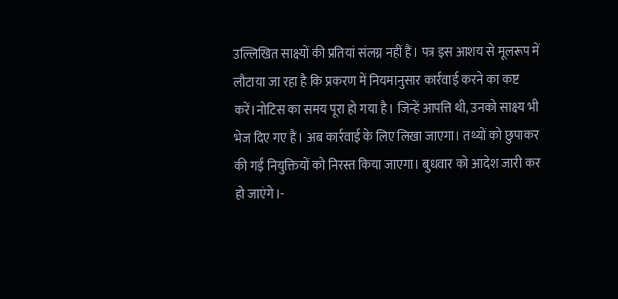उल्लिखित साक्ष्यों की प्रतियां संलग्न नहीं हैं। पत्र इस आशय से मूलरूप में लौटाया जा रहा है कि प्रकरण में नियमानुसार कार्रवाई करने का कष्ट करें।नोटिस का समय पूरा हो गया है। जिन्हें आपत्ति थी, उनको साक्ष्य भी भेज दिए गए हैं। अब कार्रवाई के लिए लिखा जाएगा। तथ्यों को छुपाकर की गईं नियुक्तियों को निरस्त किया जाएगा। बुधवार को आदेश जारी कर हो जाएंगे।-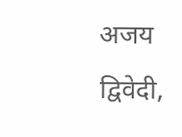अजय द्विवेदी,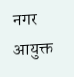नगर आयुक्त